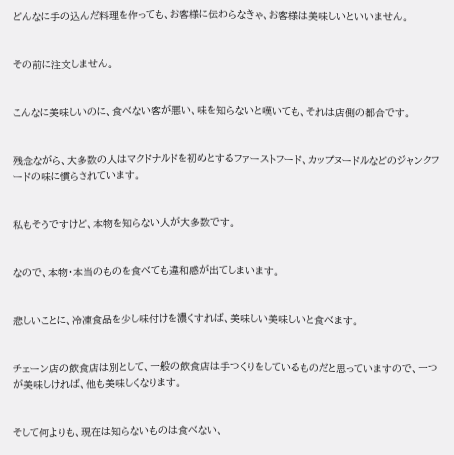どんなに手の込んだ料理を作っても、お客様に伝わらなきゃ、お客様は美味しいといいません。


その前に注文しません。


こんなに美味しいのに、食べない客が悪い、味を知らないと嘆いても、それは店側の都合です。


残念ながら、大多数の人はマクドナルドを初めとするファーストフード、カップヌードルなどのジャンクフードの味に慣らされています。


私もそうですけど、本物を知らない人が大多数です。


なので、本物・本当のものを食べても違和感が出てしまいます。


悲しいことに、冷凍食品を少し味付けを濃くすれば、美味しい美味しいと食べます。


チェーン店の飲食店は別として、一般の飲食店は手つくりをしているものだと思っていますので、一つが美味しければ、他も美味しくなります。


そして何よりも、現在は知らないものは食べない、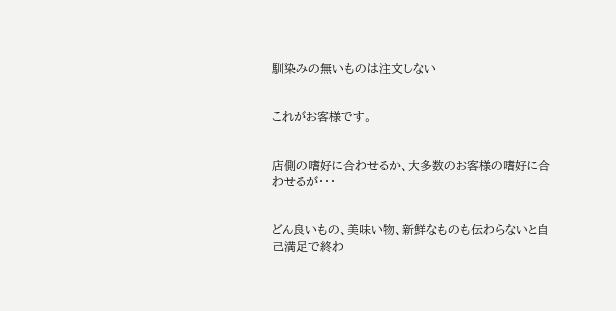馴染みの無いものは注文しない


これがお客様です。


店側の嗜好に合わせるか、大多数のお客様の嗜好に合わせるが・・・


どん良いもの、美味い物、新鮮なものも伝わらないと自己満足で終わ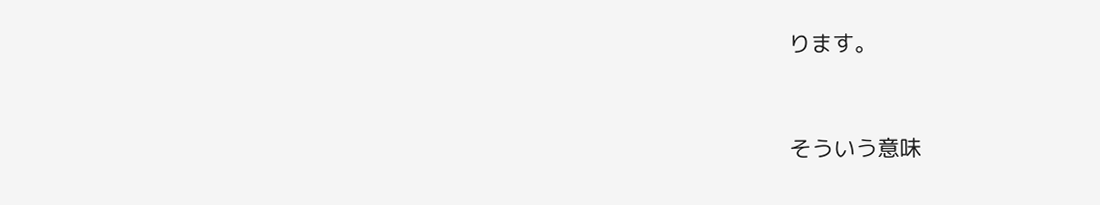ります。


そういう意味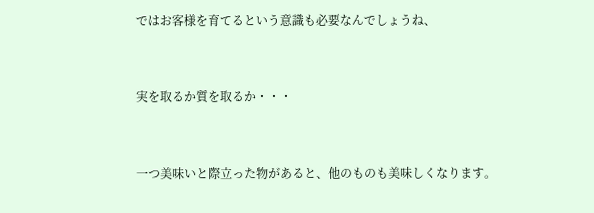ではお客様を育てるという意識も必要なんでしょうね、


実を取るか質を取るか・・・


一つ美味いと際立った物があると、他のものも美味しくなります。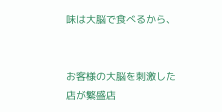味は大脳で食べるから、


お客様の大脳を刺激した店が繁盛店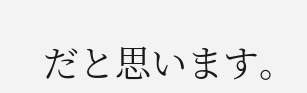だと思います。